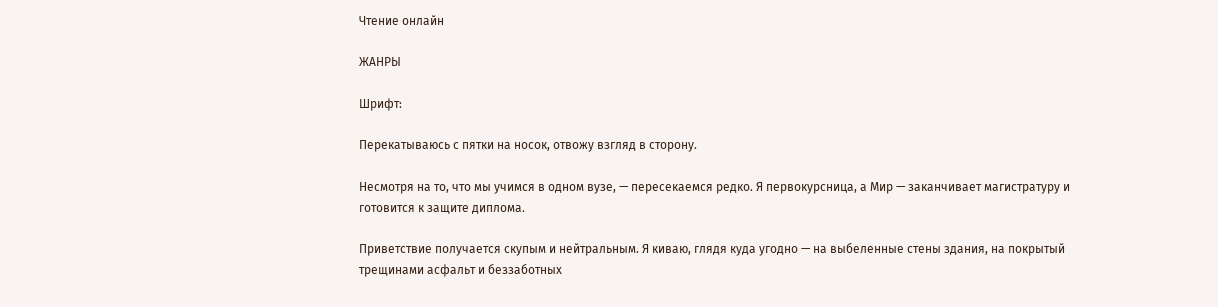Чтение онлайн

ЖАНРЫ

Шрифт:

Перекатываюсь с пятки на носок, отвожу взгляд в сторону.

Несмотря на то, что мы учимся в одном вузе, — пересекаемся редко. Я первокурсница, а Мир — заканчивает магистратуру и готовится к защите диплома.

Приветствие получается скупым и нейтральным. Я киваю, глядя куда угодно — на выбеленные стены здания, на покрытый трещинами асфальт и беззаботных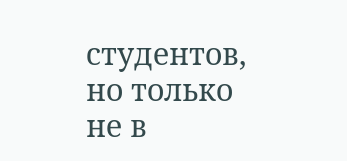студентов, но только не в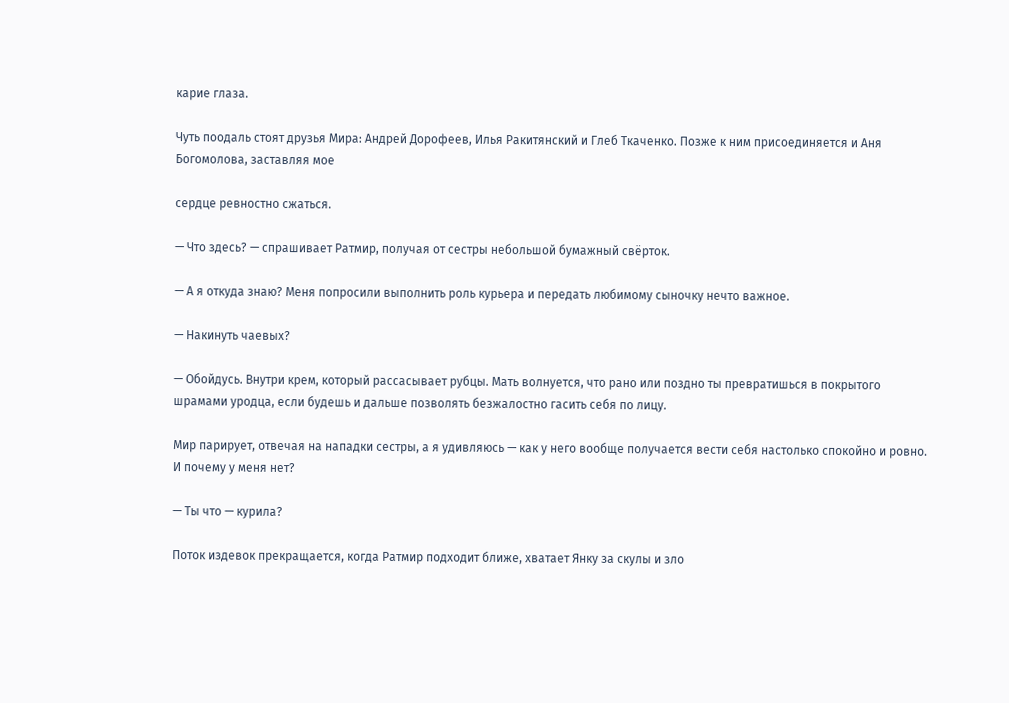карие глаза.

Чуть поодаль стоят друзья Мира: Андрей Дорофеев, Илья Ракитянский и Глеб Ткаченко. Позже к ним присоединяется и Аня Богомолова, заставляя мое

сердце ревностно сжаться.

— Что здесь? — спрашивает Ратмир, получая от сестры небольшой бумажный свёрток.

— А я откуда знаю? Меня попросили выполнить роль курьера и передать любимому сыночку нечто важное.

— Накинуть чаевых?

— Обойдусь. Внутри крем, который рассасывает рубцы. Мать волнуется, что рано или поздно ты превратишься в покрытого шрамами уродца, если будешь и дальше позволять безжалостно гасить себя по лицу.

Мир парирует, отвечая на нападки сестры, а я удивляюсь — как у него вообще получается вести себя настолько спокойно и ровно. И почему у меня нет?

— Ты что — курила?

Поток издевок прекращается, когда Ратмир подходит ближе, хватает Янку за скулы и зло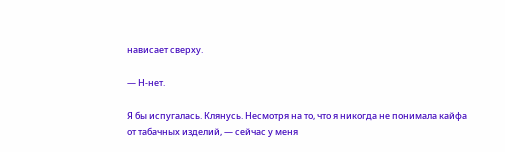нависает сверху.

— Н-нет.

Я бы испугалась. Клянусь. Несмотря на то, что я никогда не понимала кайфа от табачных изделий, — сейчас у меня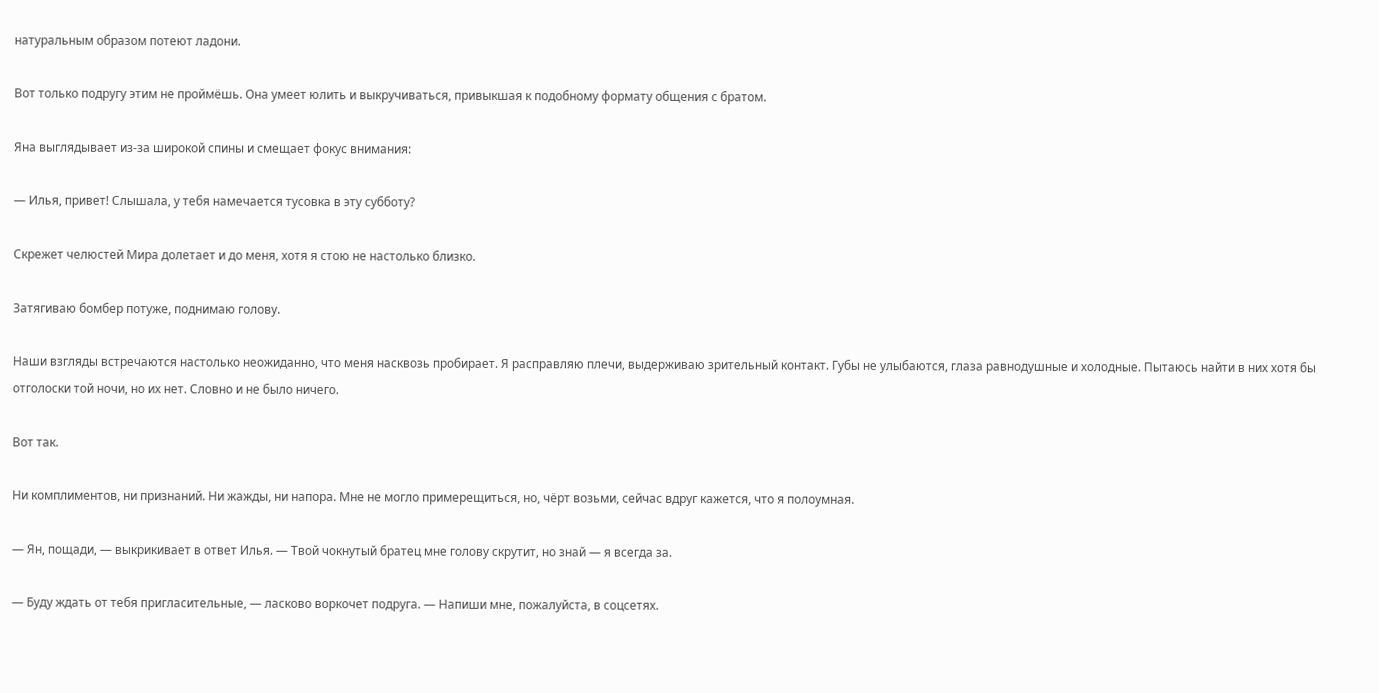натуральным образом потеют ладони.

Вот только подругу этим не проймёшь. Она умеет юлить и выкручиваться, привыкшая к подобному формату общения с братом.

Яна выглядывает из-за широкой спины и смещает фокус внимания:

— Илья, привет! Слышала, у тебя намечается тусовка в эту субботу?

Скрежет челюстей Мира долетает и до меня, хотя я стою не настолько близко.

Затягиваю бомбер потуже, поднимаю голову.

Наши взгляды встречаются настолько неожиданно, что меня насквозь пробирает. Я расправляю плечи, выдерживаю зрительный контакт. Губы не улыбаются, глаза равнодушные и холодные. Пытаюсь найти в них хотя бы отголоски той ночи, но их нет. Словно и не было ничего.

Вот так.

Ни комплиментов, ни признаний. Ни жажды, ни напора. Мне не могло примерещиться, но, чёрт возьми, сейчас вдруг кажется, что я полоумная.

— Ян, пощади, — выкрикивает в ответ Илья. — Твой чокнутый братец мне голову скрутит, но знай — я всегда за.

— Буду ждать от тебя пригласительные, — ласково воркочет подруга. — Напиши мне, пожалуйста, в соцсетях.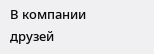В компании друзей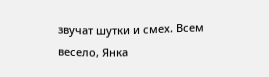звучат шутки и смех. Всем весело, Янка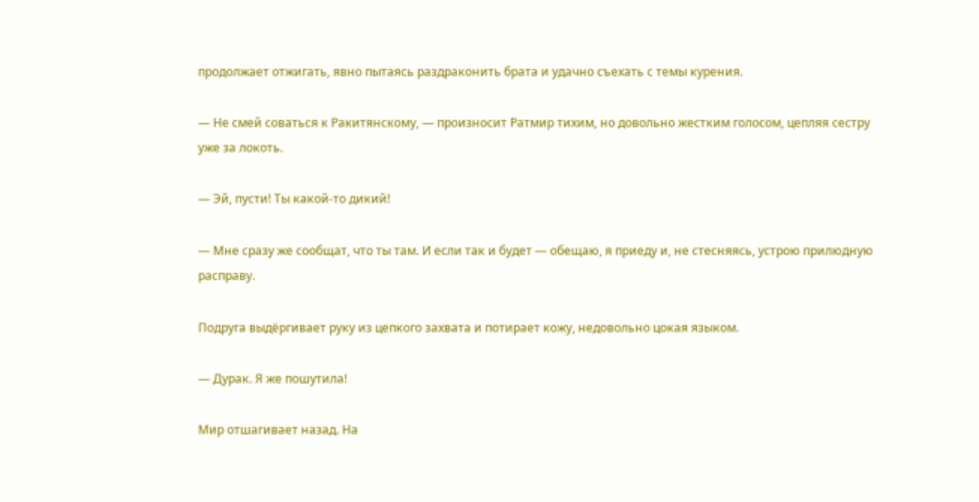продолжает отжигать, явно пытаясь раздраконить брата и удачно съехать с темы курения.

— Не смей соваться к Ракитянскому, — произносит Ратмир тихим, но довольно жестким голосом, цепляя сестру уже за локоть.

— Эй, пусти! Ты какой-то дикий!

— Мне сразу же сообщат, что ты там. И если так и будет — обещаю, я приеду и, не стесняясь, устрою прилюдную расправу.

Подруга выдёргивает руку из цепкого захвата и потирает кожу, недовольно цокая языком.

— Дурак. Я же пошутила!

Мир отшагивает назад. На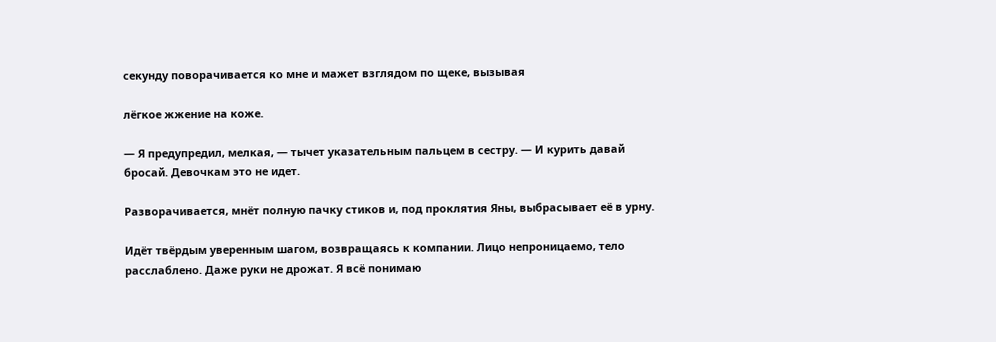секунду поворачивается ко мне и мажет взглядом по щеке, вызывая

лёгкое жжение на коже.

— Я предупредил, мелкая, — тычет указательным пальцем в сестру. — И курить давай бросай. Девочкам это не идет.

Разворачивается, мнёт полную пачку стиков и, под проклятия Яны, выбрасывает её в урну.

Идёт твёрдым уверенным шагом, возвращаясь к компании. Лицо непроницаемо, тело расслаблено. Даже руки не дрожат. Я всё понимаю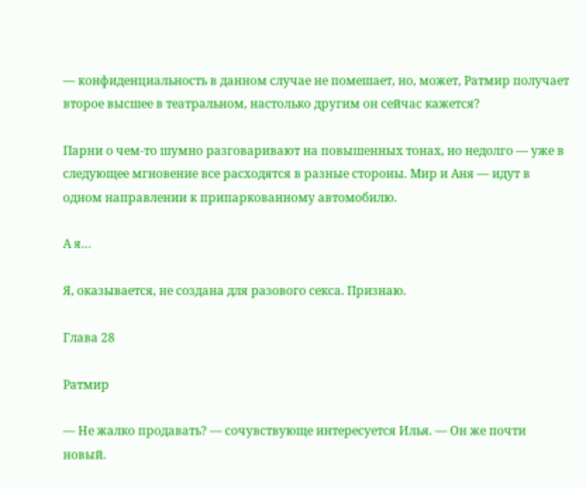— конфиденциальность в данном случае не помешает, но, может, Ратмир получает второе высшее в театральном, настолько другим он сейчас кажется?

Парни о чем-то шумно разговаривают на повышенных тонах, но недолго — уже в следующее мгновение все расходятся в разные стороны. Мир и Аня — идут в одном направлении к припаркованному автомобилю.

А я…

Я, оказывается, не создана для разового секса. Признаю.

Глава 28

Ратмир

— Не жалко продавать? — сочувствующе интересуется Илья. — Он же почти новый.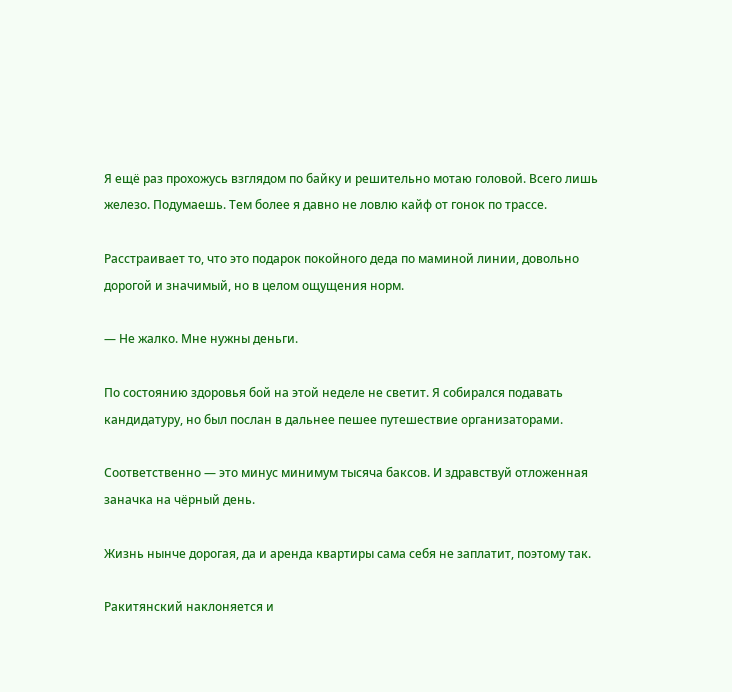Я ещё раз прохожусь взглядом по байку и решительно мотаю головой. Всего лишь железо. Подумаешь. Тем более я давно не ловлю кайф от гонок по трассе.

Расстраивает то, что это подарок покойного деда по маминой линии, довольно дорогой и значимый, но в целом ощущения норм.

— Не жалко. Мне нужны деньги.

По состоянию здоровья бой на этой неделе не светит. Я собирался подавать кандидатуру, но был послан в дальнее пешее путешествие организаторами.

Соответственно — это минус минимум тысяча баксов. И здравствуй отложенная заначка на чёрный день.

Жизнь нынче дорогая, да и аренда квартиры сама себя не заплатит, поэтому так.

Ракитянский наклоняется и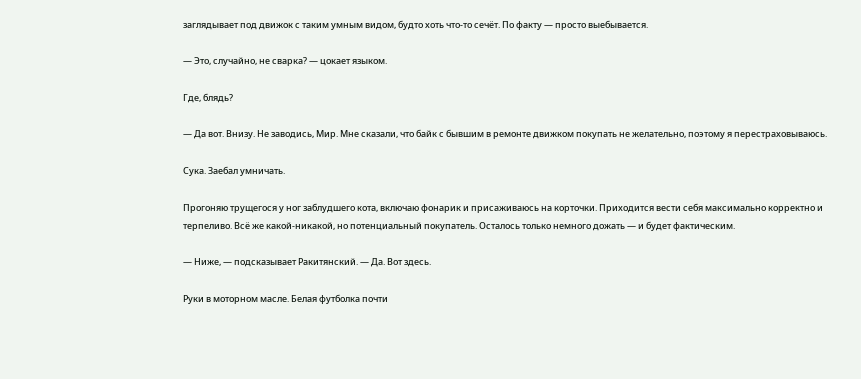заглядывает под движок с таким умным видом, будто хоть что-то сечёт. По факту — просто выебывается.

— Это, случайно, не сварка? — цокает языком.

Где, блядь?

— Да вот. Внизу. Не заводись, Мир. Мне сказали, что байк с бывшим в ремонте движком покупать не желательно, поэтому я перестраховываюсь.

Сука. Заебал умничать.

Прогоняю трущегося у ног заблудшего кота, включаю фонарик и присаживаюсь на корточки. Приходится вести себя максимально корректно и терпеливо. Всё же какой-никакой, но потенциальный покупатель. Осталось только немного дожать — и будет фактическим.

— Ниже, — подсказывает Ракитянский. — Да. Вот здесь.

Руки в моторном масле. Белая футболка почти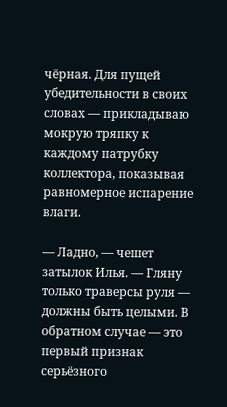чёрная. Для пущей убедительности в своих словах — прикладываю мокрую тряпку к каждому патрубку коллектора, показывая равномерное испарение влаги.

— Ладно, — чешет затылок Илья. — Гляну только траверсы руля — должны быть целыми. В обратном случае — это первый признак серьёзного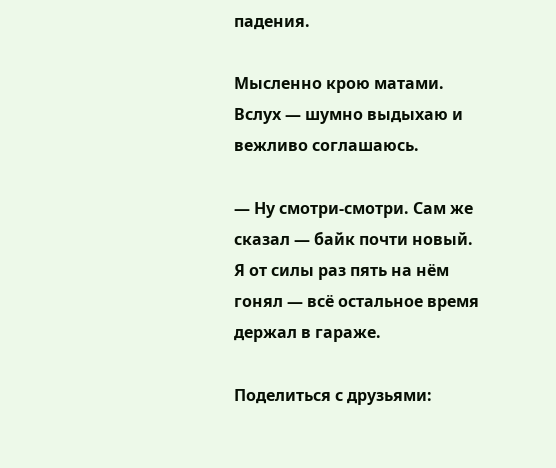падения.

Мысленно крою матами. Вслух — шумно выдыхаю и вежливо соглашаюсь.

— Ну смотри-смотри. Сам же сказал — байк почти новый. Я от силы раз пять на нём гонял — всё остальное время держал в гараже.

Поделиться с друзьями: